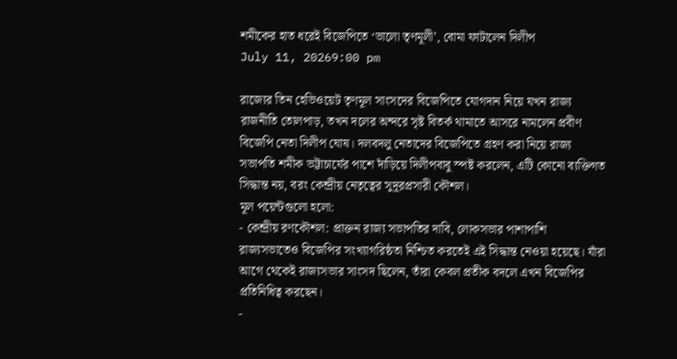শমীকের হাত ধরেই বিজেপিতে ‘ভালো তৃণমূলী’, বোমা ফাটালেন দিলীপ
July 11, 20269:00 pm

রাজ্যের তিন হেভিওয়েট তৃণমূল সাংসদের বিজেপিতে যোগদান নিয়ে যখন রাজ্য রাজনীতি তোলপাড়, তখন দলের অন্দরে সৃষ্ট বিতর্ক থামাতে আসরে নামলেন প্রবীণ বিজেপি নেতা দিলীপ ঘোষ। দলবদলু নেতাদের বিজেপিতে গ্রহণ করা নিয়ে রাজ্য সভাপতি শমীক ভট্টাচার্যের পাশে দাঁড়িয়ে দিলীপবাবু স্পষ্ট করলেন, এটি কোনো ব্যক্তিগত সিদ্ধান্ত নয়, বরং কেন্দ্রীয় নেতৃত্বের সুদূরপ্রসারী কৌশল।
মূল পয়েন্টগুলো হলো:
- কেন্দ্রীয় রণকৌশল: প্রাক্তন রাজ্য সভাপতির দাবি, লোকসভার পাশাপাশি রাজ্যসভাতেও বিজেপির সংখ্যাগরিষ্ঠতা নিশ্চিত করতেই এই সিদ্ধান্ত নেওয়া হয়েছে। যাঁরা আগে থেকেই রাজ্যসভার সাংসদ ছিলেন, তাঁরা কেবল প্রতীক বদলে এখন বিজেপির প্রতিনিধিত্ব করছেন।
-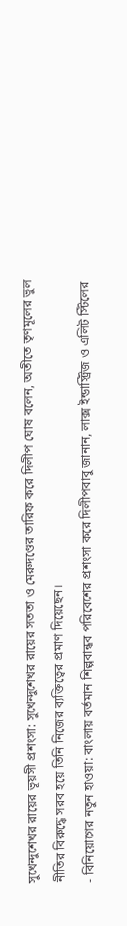সুখেন্দুশেখর রায়ের ভূয়সী প্রশংসা: সুখেন্দুশেখর রায়ের সততা ও মেরুদণ্ডের তারিফ করে দিলীপ ঘোষ বলেন, অতীতে তৃণমূলের ভুল নীতির বিরুদ্ধে সরব হয়ে তিনি নিজের ব্যক্তিত্বের প্রমাণ দিয়েছেন।
- বিনিয়োগের নতুন হাওয়া: বাংলায় বর্তমান শিল্পবান্ধব পরিবেশের প্রশংসা করে দিলীপবাবু জানান, লাক্স ইন্ডাস্ট্রিজ ও এলিট স্টিলের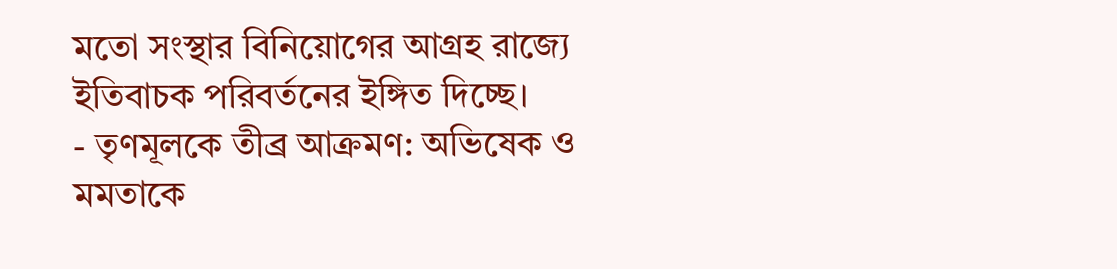মতো সংস্থার বিনিয়োগের আগ্রহ রাজ্যে ইতিবাচক পরিবর্তনের ইঙ্গিত দিচ্ছে।
- তৃণমূলকে তীব্র আক্রমণ: অভিষেক ও মমতাকে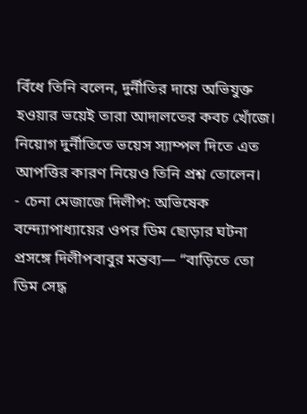বিঁধে তিনি বলেন, দুর্নীতির দায়ে অভিযুক্ত হওয়ার ভয়েই তারা আদালতের কবচ খোঁজে। নিয়োগ দুর্নীতিতে ভয়েস স্যাম্পল দিতে এত আপত্তির কারণ নিয়েও তিনি প্রশ্ন তোলেন।
- চেনা মেজাজে দিলীপ: অভিষেক বন্দ্যোপাধ্যায়ের ওপর ডিম ছোড়ার ঘটনা প্রসঙ্গে দিলীপবাবুর মন্তব্য— “বাড়িতে তো ডিম সেদ্ধ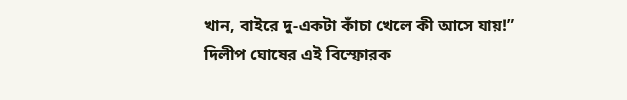খান, বাইরে দু-একটা কাঁচা খেলে কী আসে যায়!”
দিলীপ ঘোষের এই বিস্ফোরক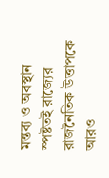মন্তব্য ও অবস্থান স্পষ্টতই রাজ্যের রাজনৈতিক উত্তাপকে আরও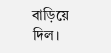বাড়িয়ে দিল।